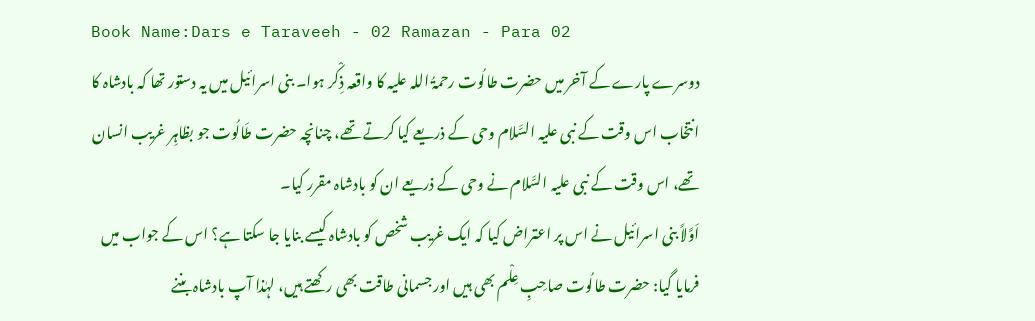Book Name:Dars e Taraveeh - 02 Ramazan - Para 02
دوسرے پارے کے آخر میں حضرت طالُوت رحمۃُ اللہ علیہ کا واقعہ ذِکْر ہوا۔ بنی اسرائیل میں یہ دستور تھا کہ بادشاہ کا انتخاب اس وقت کے نبی علیہ السَّلام وحی کے ذریعے کیا کرتے تھے، چنانچہ حضرت طَالُوت جو بظاہِر غریب انسان تھے، اس وقت کے نبی علیہ السَّلام نے وحی کے ذریعے ان کو بادشاہ مقرر کیا۔
اَوَّلاً بنی اسرائیل نے اس پر اعتراض کیا کہ ایک غریب شخص کو بادشاہ کیسے بنایا جا سکتا ہے؟ اس کے جواب میں فرمایا گیا: حضرت طالُوت صاحِبِ عِلْم بھی ہیں اور جسمانی طاقت بھی رکھتے ہیں، لہٰذا آپ بادشاہ بننے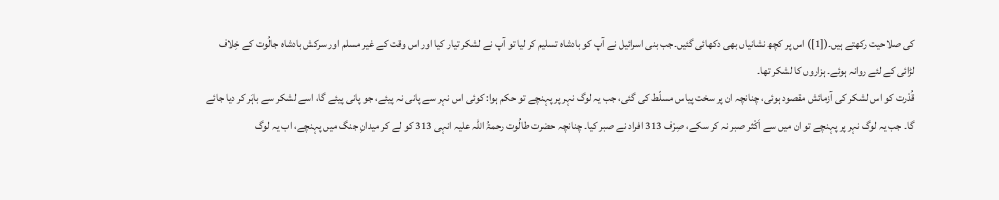کی صلاحیت رکھتے ہیں۔([1]) اس پر کچھ نشانیاں بھی دکھائی گئیں۔جب بنی اسرائیل نے آپ کو بادشاہ تسلیم کر لیا تو آپ نے لشکر تیار کیا اور اس وقت کے غیر مسلم اور سرکش بادشاہ جالُوت کے خِلاف لڑائی کے لئے روانہ ہوئے۔ ہزاروں کا لشکر تھا۔
قُدْرت کو اس لشکر کی آزمائش مقصود ہوئی، چنانچہ ان پر سخت پیاس مسلّط کی گئی، جب یہ لوگ نہر پر پہنچے تو حکم ہوا: کوئی اس نہر سے پانی نہ پیئے، جو پانی پیئے گا، اسے لشکر سے باہَر کر دیا جائے گا۔ جب یہ لوگ نہر پر پہنچے تو ان میں سے اَکْثر صبر نہ کر سکے، صِرْف 313 افراد نے صبر کیا۔ چنانچہ حضرت طالُوت رحمۃُ اللہ علیہ انہی 313 کو لے کر میدانِ جنگ میں پہنچے، اب یہ لوگ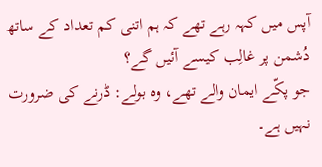آپس میں کہہ رہے تھے کہ ہم اتنی کم تعداد کے ساتھ دُشمن پر غالِب کیسے آئیں گے؟
جو پکّے ایمان والے تھے، وہ بولے: ڈرنے کی ضرورت نہیں ہے۔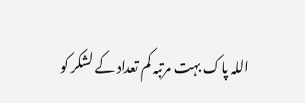اللہ پاک بہت مرتبہ کم تعداد کے لشکر کو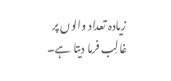زیادہ تعداد والوں پر غالِب فرما دیتا ہے۔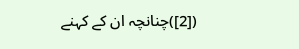([2])چنانچہ ان کے کہنے